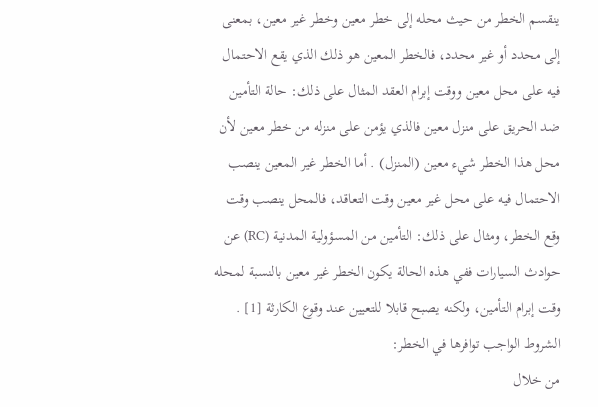ينقسم الخطر من حيث محله إلى خطر معين وخطر غير معين، بمعنى إلى محدد أو غير محدد، فالخطر المعين هو ذلك الذي يقع الاحتمال فيه على محل معين ووقت إبرام العقد المثال على ذلك: حالة التأمين ضد الحريق على منزل معين فالذي يؤمن على منزله من خطر معين لأن محل هذا الخطر شيء معين (المنزل) . أما الخطر غير المعين ينصب الاحتمال فيه على محل غير معين وقت التعاقد، فالمحل ينصب وقت وقع الخطر، ومثال على ذلك: التأمين من المسؤولية المدنية (RC) عن حوادث السيارات ففي هذه الحالة يكون الخطر غير معين بالنسبة لمحله وقت إبرام التأمين، ولكنه يصبح قابلا للتعيين عند وقوع الكارثة [1] .
الشروط الواجب توافرها في الخطر:
من خلال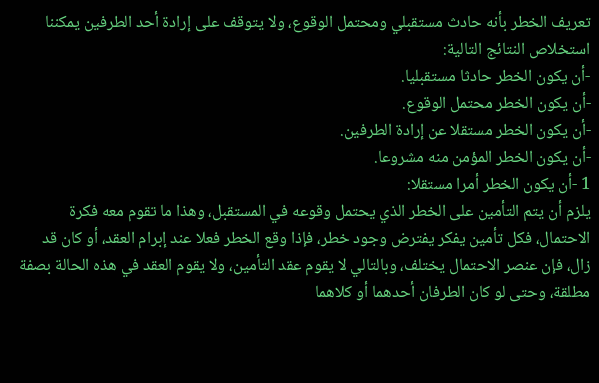تعريف الخطر بأنه حادث مستقبلي ومحتمل الوقوع، ولا يتوقف على إرادة أحد الطرفين يمكننا استخلاص النتائج التالية:
-أن يكون الخطر حادثا مستقبليا.
-أن يكون الخطر محتمل الوقوع.
-أن يكون الخطر مستقلا عن إرادة الطرفين.
-أن يكون الخطر المؤمن منه مشروعا.
1 -أن يكون الخطر أمرا مستقلا:
يلزم أن يتم التأمين على الخطر الذي يحتمل وقوعه في المستقبل، وهذا ما تقوم معه فكرة الاحتمال، فكل تأمين يفكر يفترض وجود خطر، فإذا وقع الخطر فعلا عند إبرام العقد، أو كان قد زال، فإن عنصر الاحتمال يختلف، وبالتالي لا يقوم عقد التأمين، ولا يقوم العقد في هذه الحالة بصفة مطلقة، وحتى لو كان الطرفان أحدهما أو كلاهما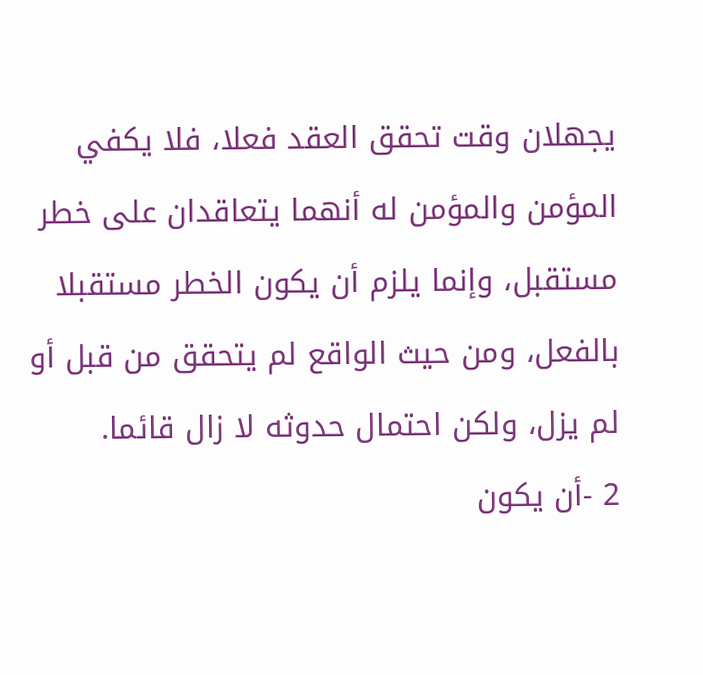يجهلان وقت تحقق العقد فعلا، فلا يكفي المؤمن والمؤمن له أنهما يتعاقدان على خطر مستقبل، وإنما يلزم أن يكون الخطر مستقبلا بالفعل، ومن حيث الواقع لم يتحقق من قبل أو لم يزل، ولكن احتمال حدوثه لا زال قائما.
2 -أن يكون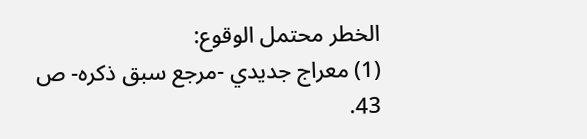الخطر محتمل الوقوع:
(1) معراج جديدي -مرجع سبق ذكره- ص 43.